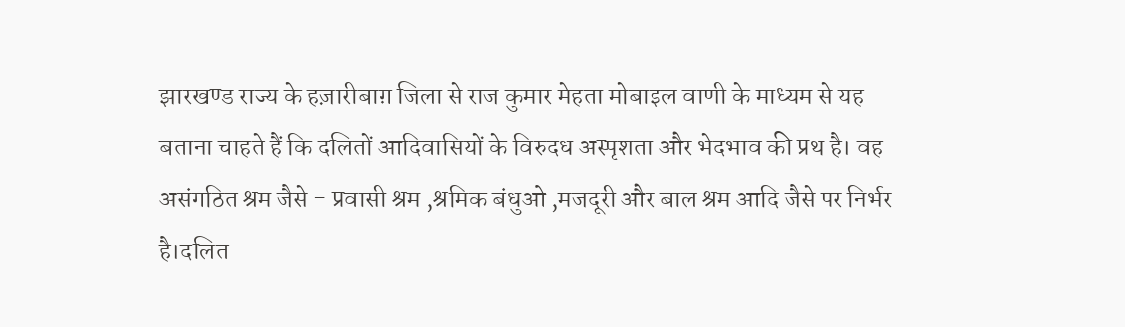झारखण्ड राज्य के हज़ारीबाग़ जिला से राज कुमार मेहता मोबाइल वाणी के माध्यम से यह बताना चाहते हैं कि दलितों आदिवासियों के विरुदध अस्पृशता और भेदभाव की प्रथ है। वह असंगठित श्रम जैसे - प्रवासी श्रम ,श्रमिक बंधुओ ,मजदूरी और बाल श्रम आदि जैसे पर निर्भर है।दलित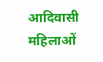आदिवासी महिलाओं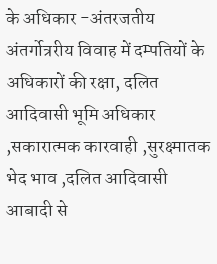के अधिकार -अंतरजतीय अंतर्गोत्ररीय विवाह में दम्पतियों के अधिकारों की रक्षा, दलित आदिवासी भूमि अधिकार ,सकारात्मक कारवाही ,सुरक्ष्मातक भेद भाव ,दलित आदिवासी आबादी से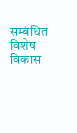सम्बंधित विशेष विकास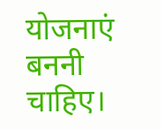योजनाएं बननी चाहिए।